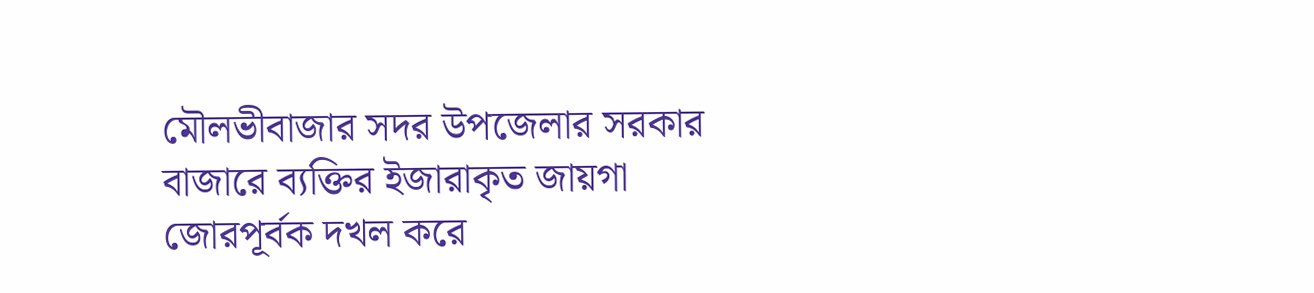মৌলভীবাজার সদর উপজেলার সরকার বাজারে ব্যক্তির ইজারাকৃত জায়গা জোরপূর্বক দখল করে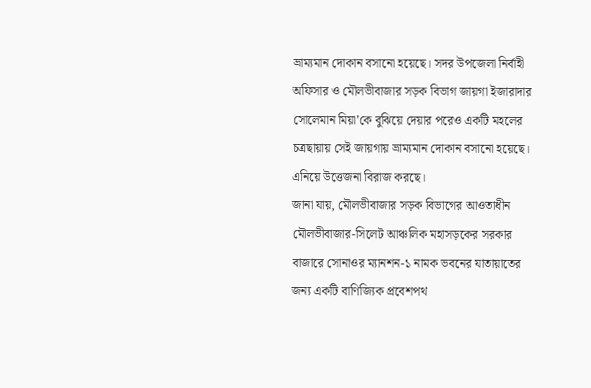ভ্রাম্যমান দোকান বসানো হয়েছে। সদর উপজেলা নির্বাহী অফিসার ও মৌলভীবাজার সড়ক বিভাগ জায়গা ইজারাদার সোলেমান মিয়া’কে বুঝিয়ে দেয়ার পরেও একটি মহলের চত্রছায়ায় সেই জায়গায় ভ্রাম্যমান দোকান বসানো হয়েছে। এনিয়ে উত্তেজনা বিরাজ করছে।
জানা যায়, মৌলভীবাজার সড়ক বিভাগের আওতাধীন মৌলভীবাজার-সিলেট আঞ্চলিক মহাসড়কের সরকার বাজারে সোনাওর ম্যানশন-১ নামক ভবনের যাতায়াতের জন্য একটি বাণিজ্যিক প্রবেশপথ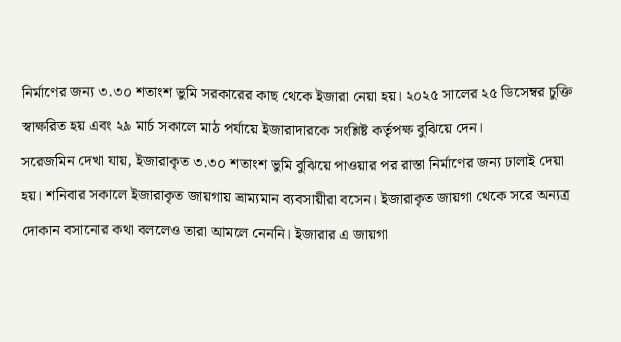নির্মাণের জন্য ৩.৩০ শতাংশ ভুমি সরকারের কাছ থেকে ইজারা নেয়া হয়। ২০২৫ সালের ২৫ ডিসেম্বর চুক্তি স্বাক্ষরিত হয় এবং ২৯ মার্চ সকালে মাঠ পর্যায়ে ইজারাদারকে সংশ্লিষ্ট কর্তৃপক্ষ বুঝিয়ে দেন।
সরেজমিন দেখা যায়, ইজারাকৃত ৩.৩০ শতাংশ ভুমি বুঝিয়ে পাওয়ার পর রাস্তা নির্মাণের জন্য ঢালাই দেয়া হয়। শনিবার সকালে ইজারাকৃত জায়গায় ভ্রাম্যমান ব্যবসায়ীরা বসেন। ইজারাকৃত জায়গা থেকে সরে অন্যত্র দোকান বসানোর কথা বললেও তারা আমলে নেননি। ইজারার এ জায়গা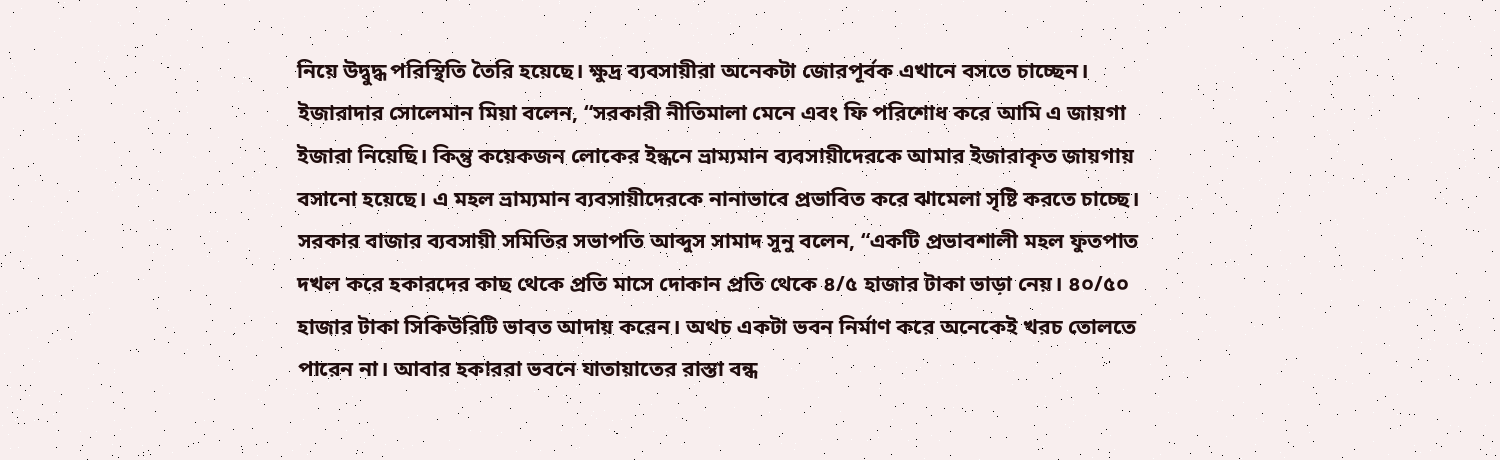নিয়ে উদ্বুদ্ধ পরিস্থিতি তৈরি হয়েছে। ক্ষুদ্র ব্যবসায়ীরা অনেকটা জোরপূর্বক এখানে বসতে চাচ্ছেন।
ইজারাদার সোলেমান মিয়া বলেন, “সরকারী নীতিমালা মেনে এবং ফি পরিশোধ করে আমি এ জায়গা ইজারা নিয়েছি। কিন্তু কয়েকজন লোকের ইন্ধনে ভ্রাম্যমান ব্যবসায়ীদেরকে আমার ইজারাকৃত জায়গায় বসানো হয়েছে। এ মহল ভ্রাম্যমান ব্যবসায়ীদেরকে নানাভাবে প্রভাবিত করে ঝামেলা সৃষ্টি করতে চাচ্ছে।
সরকার বাজার ব্যবসায়ী সমিতির সভাপতি আব্দুস সামাদ সুনু বলেন, “একটি প্রভাবশালী মহল ফুতপাত দখল করে হকারদের কাছ থেকে প্রতি মাসে দোকান প্রতি থেকে ৪/৫ হাজার টাকা ভাড়া নেয়। ৪০/৫০ হাজার টাকা সিকিউরিটি ভাবত আদায় করেন। অথচ একটা ভবন নির্মাণ করে অনেকেই খরচ তোলতে পারেন না। আবার হকাররা ভবনে যাতায়াতের রাস্তা বন্ধ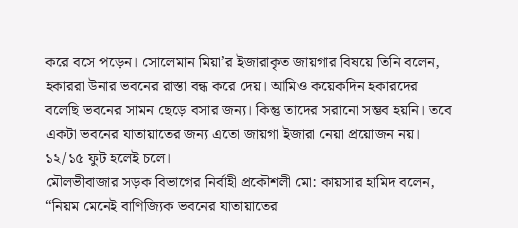করে বসে পড়েন। সোলেমান মিয়া’র ইজারাকৃত জায়গার বিষয়ে তিনি বলেন, হকাররা উনার ভবনের রাস্তা বন্ধ করে দেয়। আমিও কয়েকদিন হকারদের বলেছি ভবনের সামন ছেড়ে বসার জন্য। কিন্তু তাদের সরানো সম্ভব হয়নি। তবে একটা ভবনের যাতায়াতের জন্য এতো জায়গা ইজারা নেয়া প্রয়োজন নয়। ১২/১৫ ফুট হলেই চলে।
মৌলভীবাজার সড়ক বিভাগের নির্বাহী প্রকৌশলী মো: কায়সার হামিদ বলেন, “নিয়ম মেনেই বাণিজ্যিক ভবনের যাতায়াতের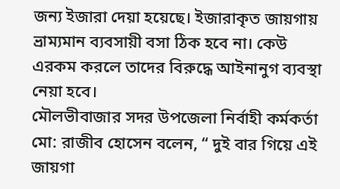জন্য ইজারা দেয়া হয়েছে। ইজারাকৃত জায়গায় ভ্রাম্যমান ব্যবসায়ী বসা ঠিক হবে না। কেউ এরকম করলে তাদের বিরুদ্ধে আইনানুগ ব্যবস্থা নেয়া হবে।
মৌলভীবাজার সদর উপজেলা নির্বাহী কর্মকর্তা মো: রাজীব হোসেন বলেন, “ দুই বার গিয়ে এই জায়গা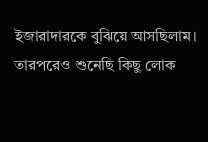ইজারাদারকে বুঝিয়ে আসছিলাম। তারপরেও শুনেছি কিছু লোক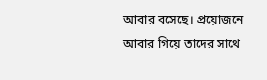আবার বসেছে। প্রয়োজনে আবার গিয়ে তাদের সাথে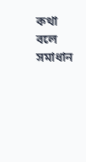কথা বলে সমাধান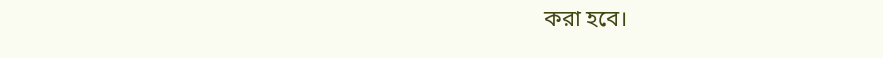করা হবে।